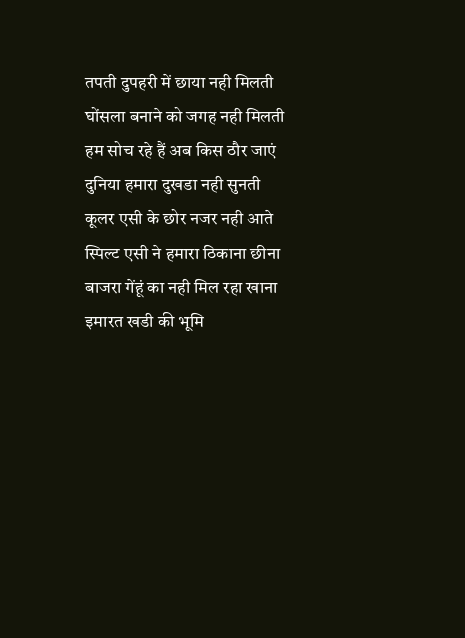तपती दुपहरी में छाया नही मिलती
घोंसला बनाने को जगह नही मिलती
हम सोच रहे हैं अब किस ठौर जाएं
दुनिया हमारा दुखडा नही सुनती
कूलर एसी के छोर नजर नही आते
स्पिल्ट एसी ने हमारा ठिकाना छीना
बाजरा गेंहूं का नही मिल रहा खाना
इमारत खडी की भूमि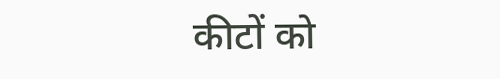कीटों को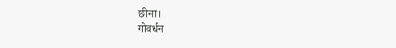छीना।
गोवर्धन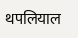थपलियाल